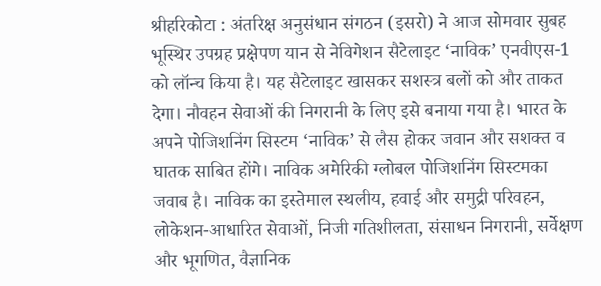श्रीहरिकोटा : अंतरिक्ष अनुसंधान संगठन (इसरो) ने आज सोमवार सुबह भूस्थिर उपग्रह प्रक्षेपण यान से नेविगेशन सैटेलाइट ‘नाविक’ एनवीएस-1 को लॉन्च किया है। यह सैटेलाइट खासकर सशस्त्र बलों को और ताकत देगा। नौवहन सेवाओं की निगरानी के लिए इसे बनाया गया है। भारत के अपने पोजिशनिंग सिस्टम ‘नाविक’ से लैस होकर जवान और सशक्त व घातक साबित होंगे। नाविक अमेरिकी ग्लोबल पोजिशनिंग सिस्टमका जवाब है। नाविक का इस्तेमाल स्थलीय, हवाई और समुद्री परिवहन, लोकेशन-आधारित सेवाओं, निजी गतिशीलता, संसाधन निगरानी, सर्वेक्षण और भूगणित, वैज्ञानिक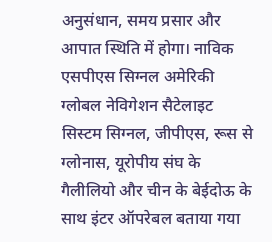अनुसंधान, समय प्रसार और आपात स्थिति में होगा। नाविक एसपीएस सिग्नल अमेरिकी ग्लोबल नेविगेशन सैटेलाइट सिस्टम सिग्नल, जीपीएस, रूस से ग्लोनास, यूरोपीय संघ के गैलीलियो और चीन के बेईदोऊ के साथ इंटर ऑपरेबल बताया गया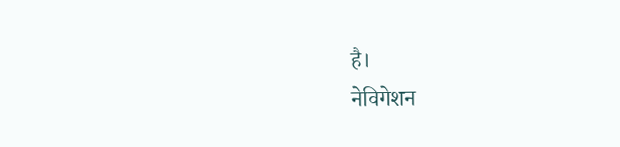है।
नेविगेशन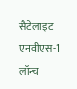सैटेलाइट एनवीएस-1 लॉन्च